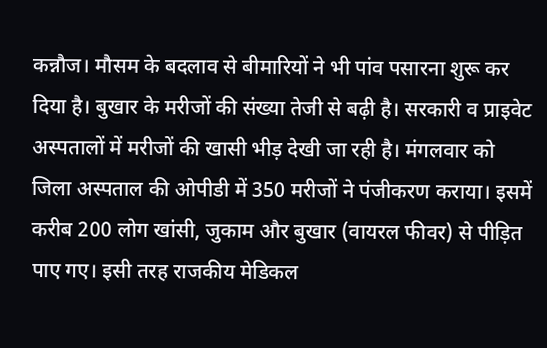कन्नौज। मौसम के बदलाव से बीमारियों ने भी पांव पसारना शुरू कर दिया है। बुखार के मरीजों की संख्या तेजी से बढ़ी है। सरकारी व प्राइवेट अस्पतालों में मरीजों की खासी भीड़ देखी जा रही है। मंगलवार को जिला अस्पताल की ओपीडी में 350 मरीजों ने पंजीकरण कराया। इसमें करीब 200 लोग खांसी, जुकाम और बुखार (वायरल फीवर) से पीड़ित पाए गए। इसी तरह राजकीय मेडिकल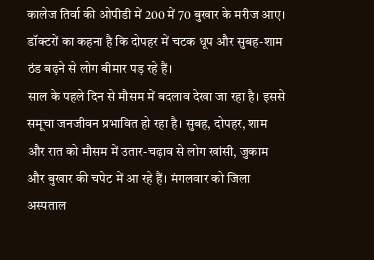कालेज तिर्वा की ओपीडी में 200 में 70 बुखार के मरीज आए। डॉक्टरों का कहना है कि दोपहर में चटक धूप और सुबह-शाम ठंड बढ़ने से लोग बीमार पड़ रहे हैं।
साल के पहले दिन से मौसम में बदलाव देखा जा रहा है। इससे समूचा जनजीवन प्रभावित हो रहा है। सुबह, दोपहर, शाम और रात को मौसम में उतार-चढ़ाव से लोग खांसी, जुकाम और बुखार की चपेट में आ रहे हैं। मंगलवार को जिला अस्पताल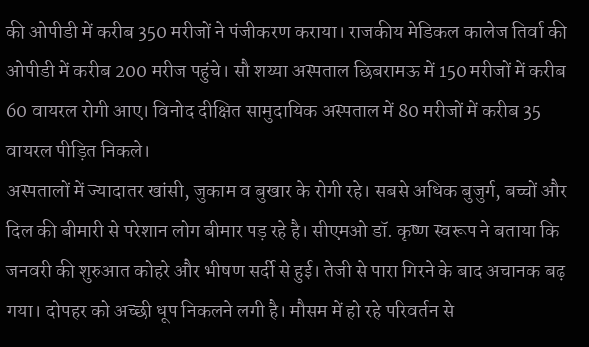की ओपीडी में करीब 350 मरीजों ने पंजीकरण कराया। राजकीय मेडिकल कालेज तिर्वा की ओपीडी में करीब 200 मरीज पहुंचे। सौ शय्या अस्पताल छिबरामऊ में 150 मरीजों में करीब 60 वायरल रोगी आए। विनोद दीक्षित सामुदायिक अस्पताल में 80 मरीजों में करीब 35 वायरल पीड़ित निकले।
अस्पतालों में ज्यादातर खांसी, जुकाम व बुखार के रोगी रहे। सबसे अधिक बुजुर्ग, बच्चों और दिल की बीमारी से परेशान लोग बीमार पड़ रहे है। सीएमओ डॉ. कृष्ण स्वरूप ने बताया कि जनवरी की शुरुआत कोहरे और भीषण सर्दी से हुई। तेजी से पारा गिरने के बाद अचानक बढ़ गया। दोपहर को अच्छी धूप निकलने लगी है। मौसम में हो रहे परिवर्तन से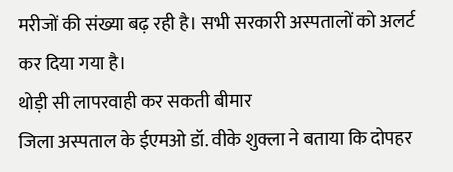मरीजों की संख्या बढ़ रही है। सभी सरकारी अस्पतालों को अलर्ट कर दिया गया है।
थोड़ी सी लापरवाही कर सकती बीमार
जिला अस्पताल के ईएमओ डॉ. वीके शुक्ला ने बताया कि दोपहर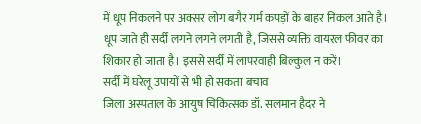में धूप निकलने पर अक्सर लोग बगैर गर्म कपड़ों के बाहर निकल आते है। धूप जाते ही सर्दी लगने लगने लगती है, जिससे व्यक्ति वायरल फीवर का शिकार हो जाता है। इससे सर्दी में लापरवाही बिल्कुल न करें।
सर्दी में घरेलू उपायों से भी हो सकता बचाव
जिला अस्पताल के आयुष चिकित्सक डॉ. सलमान हैदर ने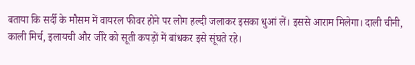बताया कि सर्दी के मौसम में वायरल फीवर होने पर लोग हल्दी जलाकर इसका धुआं लें। इससे आराम मिलेगा। दाली चीनी, काली मिर्च, इलायची और जीरे को सूती कपड़ों में बांधकर इसे सूंघते रहे।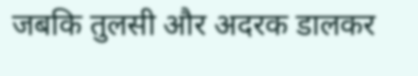जबकि तुलसी और अदरक डालकर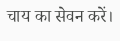चाय का सेवन करें।